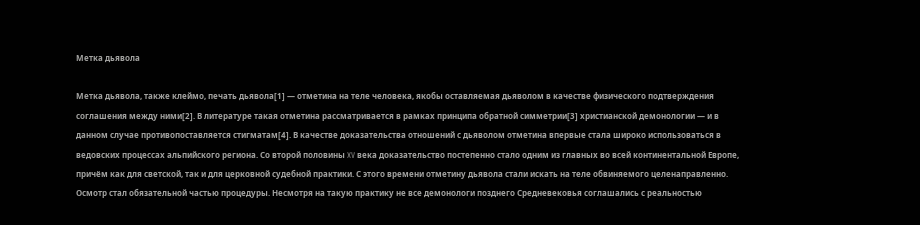Метка дьявола

Метка дьявола, также клеймо, печать дьявола[1] — отметина на теле человека, якобы оставляемая дьяволом в качестве физического подтверждения соглашения между ними[2]. В литературе такая отметина рассматривается в рамках принципа обратной симметрии[3] христианской демонологии — и в данном случае противопоставляется стигматам[4]. В качестве доказательства отношений с дьяволом отметина впервые стала широко использоваться в ведовских процессах альпийского региона. Со второй половины XV века доказательство постепенно стало одним из главных во всей континентальной Европе, причём как для светской, так и для церковной судебной практики. С этого времени отметину дьявола стали искать на теле обвиняемого целенаправленно. Осмотр стал обязательной частью процедуры. Несмотря на такую практику не все демонологи позднего Средневековья соглашались с реальностью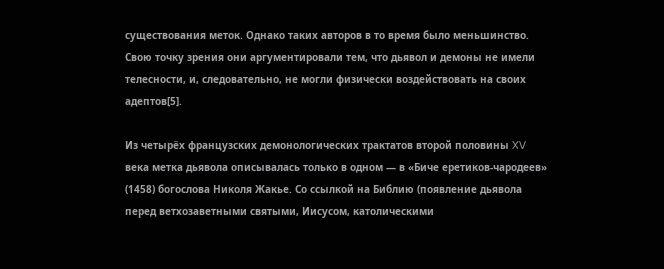существования меток. Однако таких авторов в то время было меньшинство. Свою точку зрения они аргументировали тем, что дьявол и демоны не имели телесности, и, следовательно, не могли физически воздействовать на своих адептов[5].

Из четырёх французских демонологических трактатов второй половины XV века метка дьявола описывалась только в одном — в «Биче еретиков-чародеев» (1458) богослова Николя Жакье. Со ссылкой на Библию (появление дьявола перед ветхозаветными святыми, Иисусом, католическими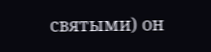святыми) он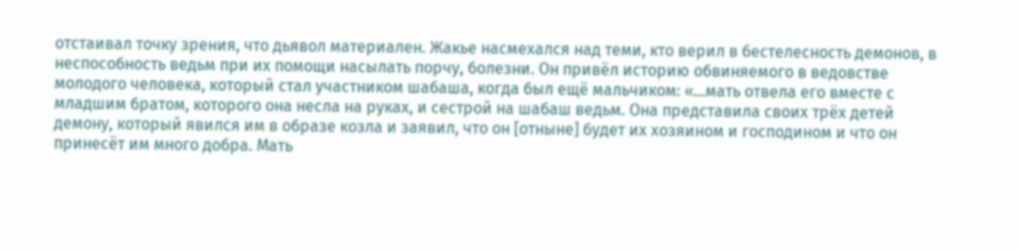отстаивал точку зрения, что дьявол материален. Жакье насмехался над теми, кто верил в бестелесность демонов, в неспособность ведьм при их помощи насылать порчу, болезни. Он привёл историю обвиняемого в ведовстве молодого человека, который стал участником шабаша, когда был ещё мальчиком: «…мать отвела его вместе с младшим братом, которого она несла на руках, и сестрой на шабаш ведьм. Она представила своих трёх детей демону, который явился им в образе козла и заявил, что он [отныне] будет их хозяином и господином и что он принесёт им много добра. Мать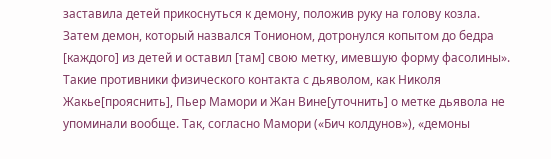заставила детей прикоснуться к демону, положив руку на голову козла. Затем демон, который назвался Тонионом, дотронулся копытом до бедра [каждого] из детей и оставил [там] свою метку, имевшую форму фасолины». Такие противники физического контакта с дьяволом, как Николя Жакье[прояснить], Пьер Мамори и Жан Вине[уточнить] о метке дьявола не упоминали вообще. Так, согласно Мамори («Бич колдунов»), «демоны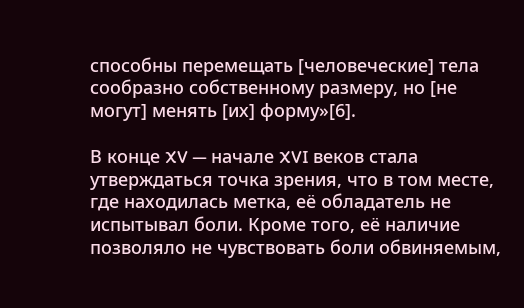способны перемещать [человеческие] тела сообразно собственному размеру, но [не могут] менять [их] форму»[6].

В конце XV — начале XVI веков стала утверждаться точка зрения, что в том месте, где находилась метка, её обладатель не испытывал боли. Кроме того, её наличие позволяло не чувствовать боли обвиняемым,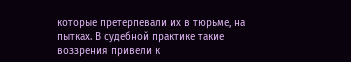которые претерпевали их в тюрьме, на пытках. В судебной практике такие воззрения привели к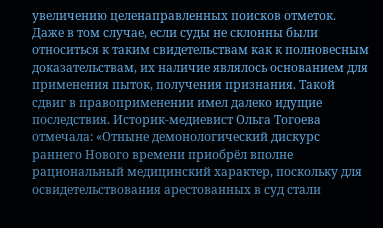увеличению целенаправленных поисков отметок. Даже в том случае, если суды не склонны были относиться к таким свидетельствам как к полновесным доказательствам, их наличие являлось основанием для применения пыток, получения признания. Такой сдвиг в правоприменении имел далеко идущие последствия. Историк-медиевист Ольга Тогоева отмечала: «Отныне демонологический дискурс раннего Нового времени приобрёл вполне рациональный медицинский характер, поскольку для освидетельствования арестованных в суд стали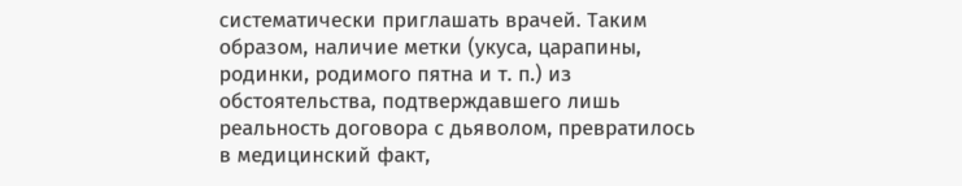систематически приглашать врачей. Таким образом, наличие метки (укуса, царапины, родинки, родимого пятна и т. п.) из обстоятельства, подтверждавшего лишь реальность договора с дьяволом, превратилось в медицинский факт,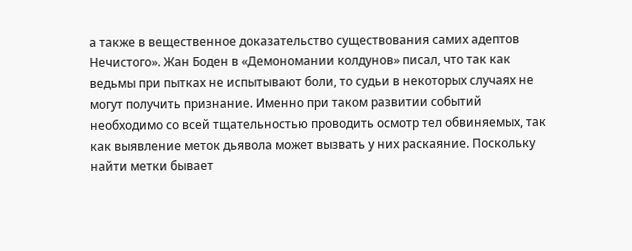а также в вещественное доказательство существования самих адептов Нечистого». Жан Боден в «Демономании колдунов» писал, что так как ведьмы при пытках не испытывают боли, то судьи в некоторых случаях не могут получить признание. Именно при таком развитии событий необходимо со всей тщательностью проводить осмотр тел обвиняемых, так как выявление меток дьявола может вызвать у них раскаяние. Поскольку найти метки бывает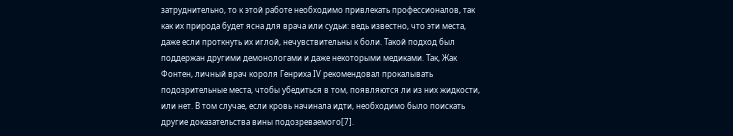затруднительно, то к этой работе необходимо привлекать профессионалов, так как их природа будет ясна для врача или судьи: ведь известно, что эти места, даже если проткнуть их иглой, нечувствительны к боли. Такой подход был поддержан другими демонологами и даже некоторыми медиками. Так, Жак Фонтен, личный врач короля Генриха IV рекомендовал прокалывать подозрительные места, чтобы убедиться в том, появляются ли из них жидкости, или нет. В том случае, если кровь начинала идти, необходимо было поискать другие доказательства вины подозреваемого[7].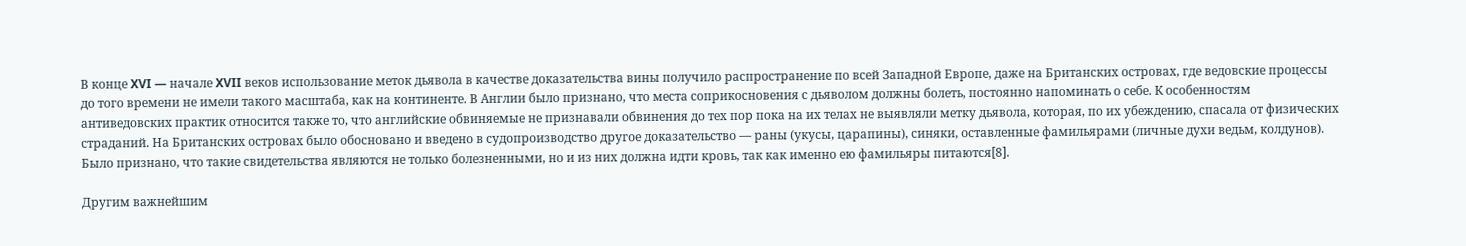В конце XVI — начале XVII веков использование меток дьявола в качестве доказательства вины получило распространение по всей Западной Европе, даже на Британских островах, где ведовские процессы до того времени не имели такого масштаба, как на континенте. В Англии было признано, что места соприкосновения с дьяволом должны болеть, постоянно напоминать о себе. К особенностям антиведовских практик относится также то, что английские обвиняемые не признавали обвинения до тех пор пока на их телах не выявляли метку дьявола, которая, по их убеждению, спасала от физических страданий. На Британских островах было обосновано и введено в судопроизводство другое доказательство — раны (укусы, царапины), синяки, оставленные фамильярами (личные духи ведьм, колдунов). Было признано, что такие свидетельства являются не только болезненными, но и из них должна идти кровь, так как именно ею фамильяры питаются[8].

Другим важнейшим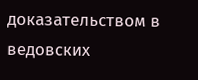доказательством в ведовских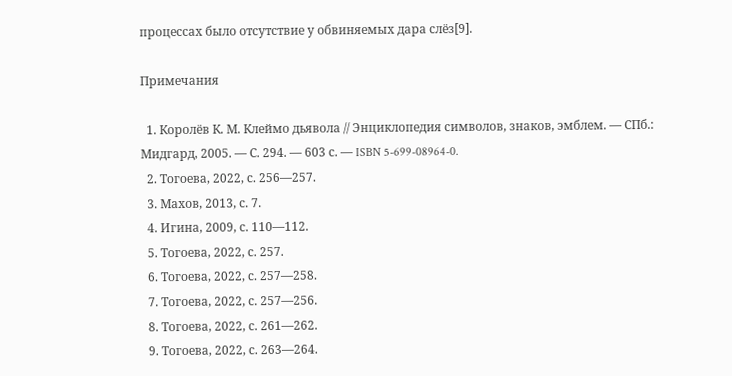процессах было отсутствие у обвиняемых дара слёз[9].

Примечания

  1. Королёв К. М. Клеймо дьявола // Энциклопедия символов, знаков, эмблем. — СПб.: Мидгард, 2005. — С. 294. — 603 с. — ISBN 5-699-08964-0.
  2. Тогоева, 2022, с. 256—257.
  3. Махов, 2013, с. 7.
  4. Игина, 2009, с. 110—112.
  5. Тогоева, 2022, с. 257.
  6. Тогоева, 2022, с. 257—258.
  7. Тогоева, 2022, с. 257—256.
  8. Тогоева, 2022, с. 261—262.
  9. Тогоева, 2022, с. 263—264.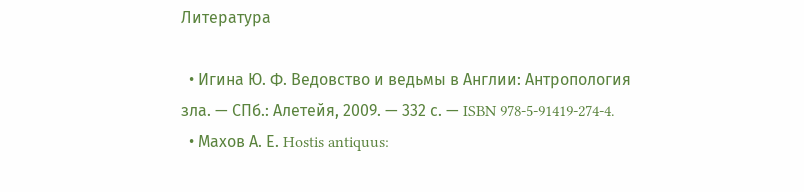Литература

  • Игина Ю. Ф. Ведовство и ведьмы в Англии: Антропология зла. — СПб.: Алетейя, 2009. — 332 с. — ISBN 978-5-91419-274-4.
  • Махов А. Е. Hostis antiquus: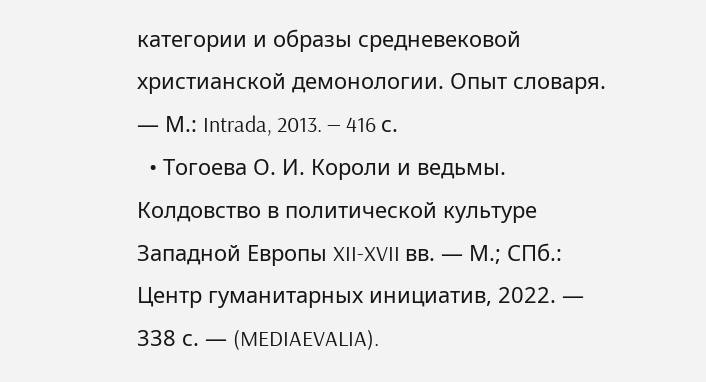категории и образы средневековой христианской демонологии. Опыт словаря. — М.: Intrada, 2013. — 416 с.
  • Тогоева О. И. Короли и ведьмы. Колдовство в политической культуре Западной Европы XII-XVII вв. — М.; СПб.: Центр гуманитарных инициатив, 2022. — 338 с. — (MEDIAEVALIA).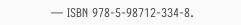— ISBN 978-5-98712-334-8.